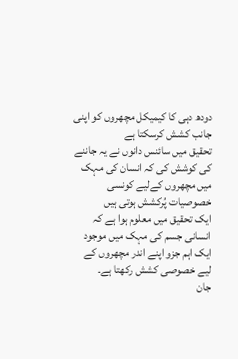دودھ دہی کا کیمیکل مچھروں کو اپنی جانب کشش کرسکتا ہے
تحقیق میں سائنس دانوں نے یہ جاننے کی کوشش کی کہ انسان کی مہک میں مچھروں کےلیے کونسی خصوصیات پُرکشش ہوتی ہیں
ایک تحقیق میں معلوم ہوا ہے کہ انسانی جسم کی مہک میں موجود ایک اہم جزو اپنے اندر مچھروں کے لیے خصوصی کشش رکھتا ہے۔
جان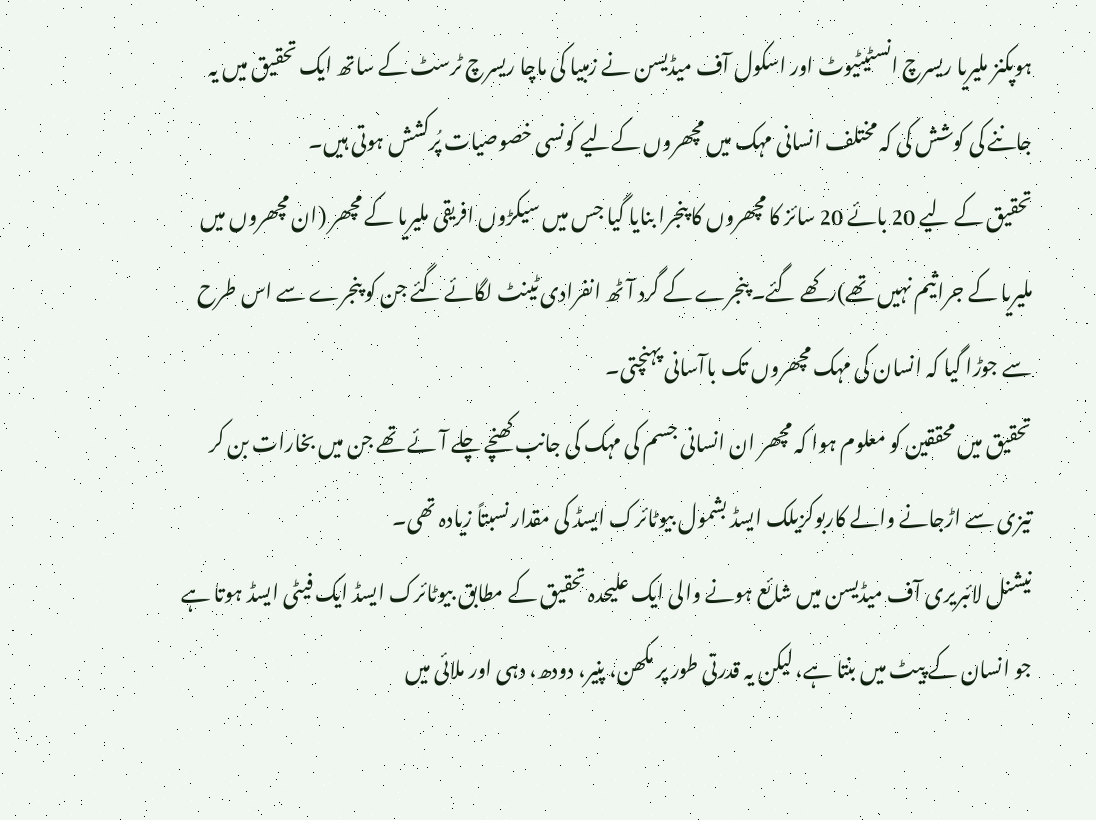ہوپکنز ملیریا ریسرچ انسٹیٹیوٹ اور اسکول آف میڈیسن نے زمبیا کی ماچا ریسرچ ٹرسٹ کے ساتھ ایک تحقیق میں یہ جاننے کی کوشش کی کہ مختلف انسانی مہک میں مچھروں کےلیے کونسی خصوصیات پُرکشش ہوتی ہیں۔
تحقیق کے لیے 20 بائے 20 سائز کا مچھروں کا پنجرا بنایا گیا جس میں سیکڑوں افریقی ملیریا کے مچھر (ان مچھروں میں ملیریا کے جراثیم نہیں تھے)رکھے گئے۔ پنجرے کے گرد آٹھ انفرادی ٹینٹ لگائے گئے جن کو پنجرے سے اس طرح سے جوڑا گیا کہ انسان کی مہک مچھروں تک باآسانی پہنچتی۔
تحقیق میں محققین کو معلوم ہوا کہ مچھر ان انسانی جسم کی مہک کی جانب کھنچے چلے آئے تھے جن میں بخارات بن کر تیزی سے اڑجانے والے کاربوکزیلک ایسڈ بشمول بیوٹائرک ایسڈ کی مقدار نسبتاً زیادہ تھی۔
نیشنل لائبریری آف میڈیسن میں شائع ہونے والی ایک علیحدہ تحقیق کے مطابق بیوٹائرک ایسڈ ایک فیٹی ایسڈ ہوتا ہے جو انسان کے پیٹ میں بنتا ہے، لیکن یہ قدرتی طور پر مکھن، پنیر، دودھ، دہی اور ملائی میں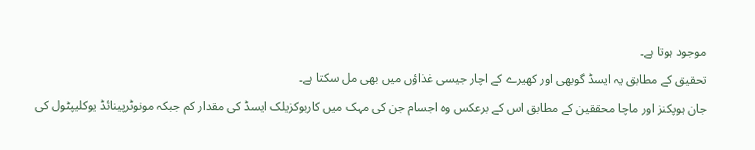موجود ہوتا ہے۔
تحقیق کے مطابق یہ ایسڈ گوبھی اور کھیرے کے اچار جیسی غذاؤں میں بھی مل سکتا ہے۔
جان ہوپکنز اور ماچا محققین کے مطابق اس کے برعکس وہ اجسام جن کی مہک میں کاربوکزیلک ایسڈ کی مقدار کم جبکہ مونوٹرپینائڈ یوکلیپٹول کی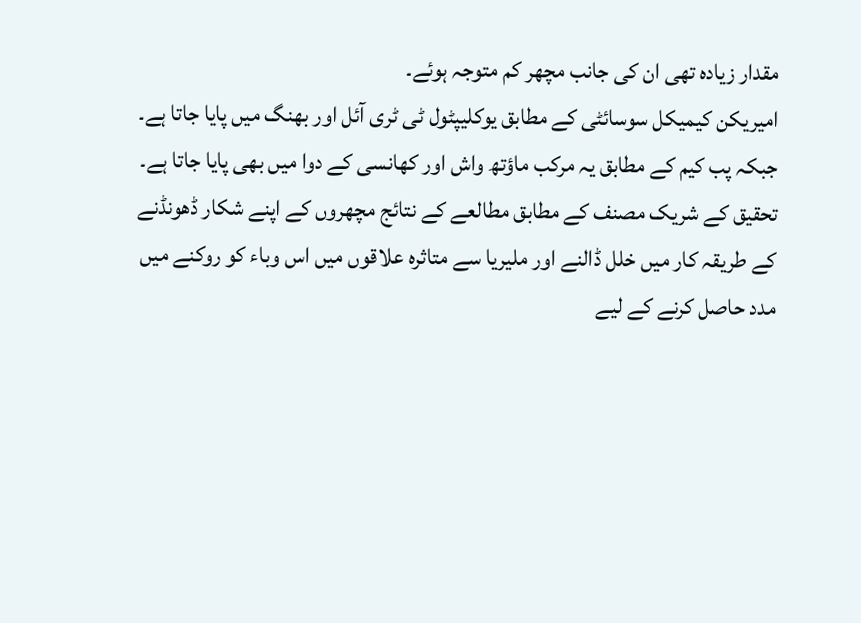مقدار زیادہ تھی ان کی جانب مچھر کم متوجہ ہوئے۔
امیریکن کیمیکل سوسائٹی کے مطابق یوکلیپٹول ٹی ٹری آئل اور بھنگ میں پایا جاتا ہے۔ جبکہ پب کیم کے مطابق یہ مرکب ماؤتھ واش اور کھانسی کے دوا میں بھی پایا جاتا ہے۔
تحقیق کے شریک مصنف کے مطابق مطالعے کے نتائج مچھروں کے اپنے شکار ڈھونڈنے کے طریقہ کار میں خلل ڈالنے اور ملیریا سے متاثرہ علاقوں میں اس وباء کو روکنے میں مدد حاصل کرنے کے لیے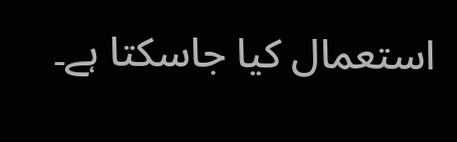استعمال کیا جاسکتا ہے۔